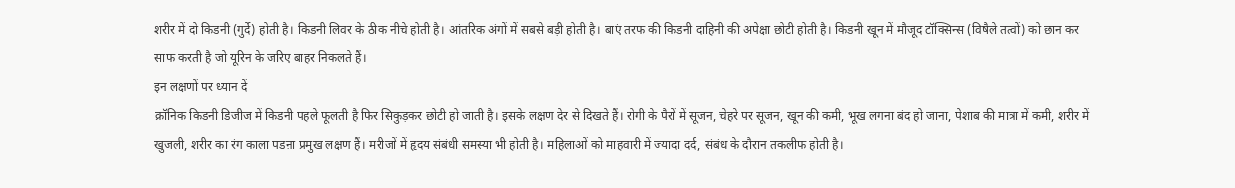शरीर में दो किडनी (गुर्दे) होती है। किडनी लिवर के ठीक नीचे होती है। आंतरिक अंगों में सबसे बड़ी होती है। बाएं तरफ की किडनी दाहिनी की अपेक्षा छोटी होती है। किडनी खून में मौजूद टॉक्सिन्स (विषैले तत्वों) को छान कर साफ करती है जो यूरिन के जरिए बाहर निकलते हैं।
इन लक्षणों पर ध्यान दें
क्रॉनिक किडनी डिजीज में किडनी पहले फूलती है फिर सिकुड़कर छोटी हो जाती है। इसके लक्षण देर से दिखते हैं। रोगी के पैरों में सूजन, चेहरे पर सूजन, खून की कमी, भूख लगना बंद हो जाना, पेशाब की मात्रा में कमी, शरीर में खुजली, शरीर का रंग काला पडऩा प्रमुख लक्षण हैं। मरीजों में हृदय संबंधी समस्या भी होती है। महिलाओं को माहवारी में ज्यादा दर्द, संबंध के दौरान तकलीफ होती है।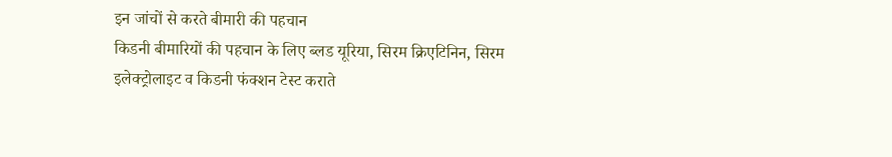इन जांचों से करते बीमारी की पहचान
किडनी बीमारियों की पहचान के लिए ब्लड यूरिया, सिरम क्रिएटिनिन, सिरम इलेक्ट्रोलाइट व किडनी फंक्शन टेस्ट कराते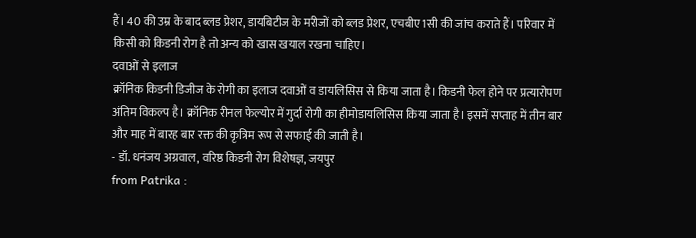हैं। 40 की उम्र के बाद ब्लड प्रेशर, डायबिटीज के मरीजों को ब्लड प्रेशर, एचबीए1सी की जांच कराते हैं। परिवार में किसी को किडनी रोग है तो अन्य को खास खयाल रखना चाहिए।
दवाओं से इलाज
क्रॉनिक किडनी डिजीज के रोगी का इलाज दवाओं व डायलिसिस से किया जाता है। किडनी फेल होने पर प्रत्यारोपण अंतिम विकल्प है। क्रॉनिक रीनल फेल्योर में गुर्दा रोगी का हीमोडायलिसिस किया जाता है। इसमें सप्ताह में तीन बार और माह में बारह बार रक्त की कृत्रिम रूप से सफाई की जाती है।
- डॉ. धनंजय अग्रवाल, वरिष्ठ किडनी रोग विशेषज्ञ, जयपुर
from Patrika :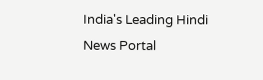India's Leading Hindi News Portal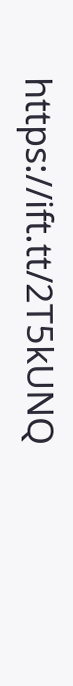https://ift.tt/2T5kUNQ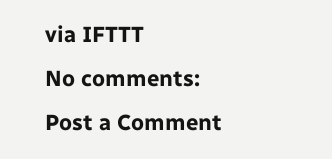via IFTTT
No comments:
Post a Comment